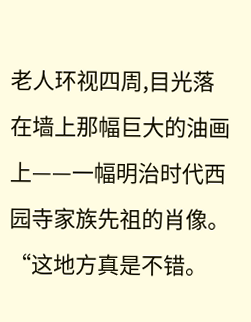老人环视四周,目光落在墙上那幅巨大的油画上——一幅明治时代西园寺家族先祖的肖像。
“这地方真是不错。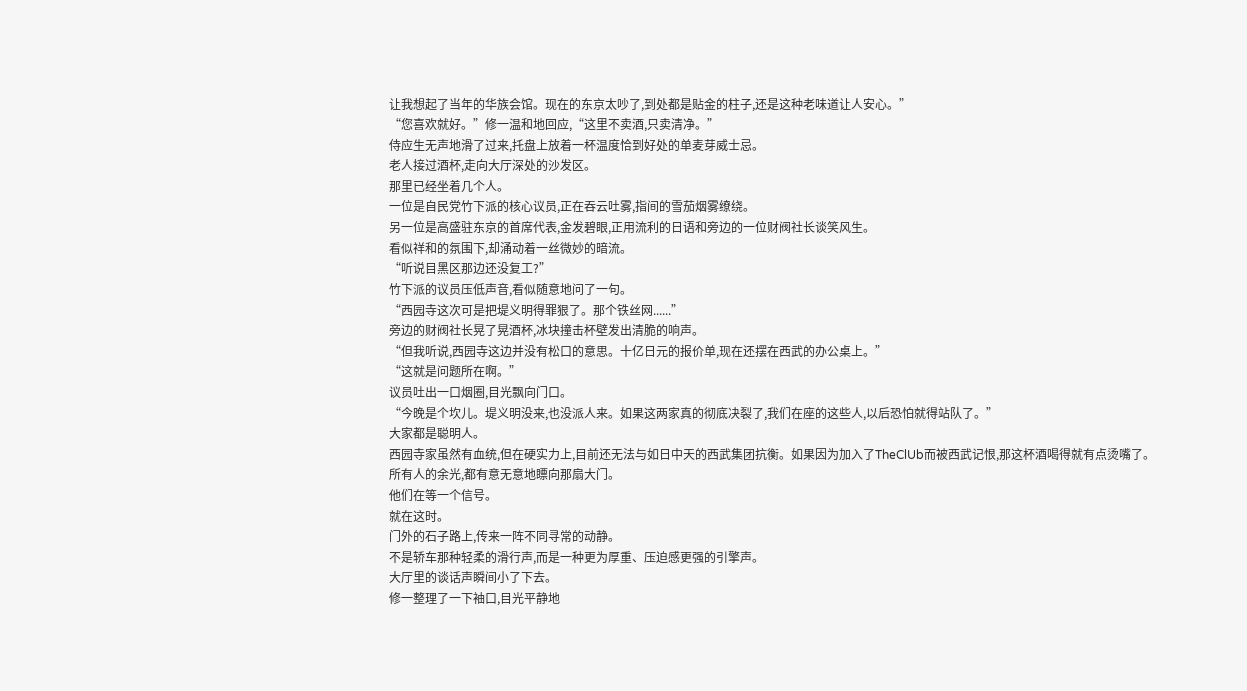让我想起了当年的华族会馆。现在的东京太吵了,到处都是贴金的柱子,还是这种老味道让人安心。”
“您喜欢就好。”修一温和地回应,“这里不卖酒,只卖清净。”
侍应生无声地滑了过来,托盘上放着一杯温度恰到好处的单麦芽威士忌。
老人接过酒杯,走向大厅深处的沙发区。
那里已经坐着几个人。
一位是自民党竹下派的核心议员,正在吞云吐雾,指间的雪茄烟雾缭绕。
另一位是高盛驻东京的首席代表,金发碧眼,正用流利的日语和旁边的一位财阀社长谈笑风生。
看似祥和的氛围下,却涌动着一丝微妙的暗流。
“听说目黑区那边还没复工?”
竹下派的议员压低声音,看似随意地问了一句。
“西园寺这次可是把堤义明得罪狠了。那个铁丝网......”
旁边的财阀社长晃了晃酒杯,冰块撞击杯壁发出清脆的响声。
“但我听说,西园寺这边并没有松口的意思。十亿日元的报价单,现在还摆在西武的办公桌上。”
“这就是问题所在啊。”
议员吐出一口烟圈,目光飘向门口。
“今晚是个坎儿。堤义明没来,也没派人来。如果这两家真的彻底决裂了,我们在座的这些人,以后恐怕就得站队了。”
大家都是聪明人。
西园寺家虽然有血统,但在硬实力上,目前还无法与如日中天的西武集团抗衡。如果因为加入了TheClUb而被西武记恨,那这杯酒喝得就有点烫嘴了。
所有人的余光,都有意无意地瞟向那扇大门。
他们在等一个信号。
就在这时。
门外的石子路上,传来一阵不同寻常的动静。
不是轿车那种轻柔的滑行声,而是一种更为厚重、压迫感更强的引擎声。
大厅里的谈话声瞬间小了下去。
修一整理了一下袖口,目光平静地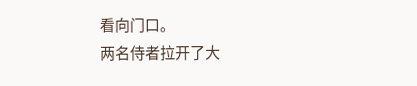看向门口。
两名侍者拉开了大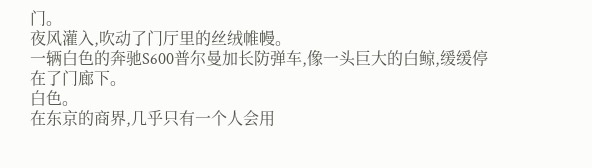门。
夜风灌入,吹动了门厅里的丝绒帷幔。
一辆白色的奔驰S600普尔曼加长防弹车,像一头巨大的白鲸,缓缓停在了门廊下。
白色。
在东京的商界,几乎只有一个人会用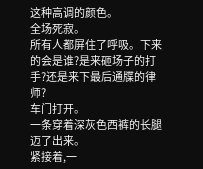这种高调的颜色。
全场死寂。
所有人都屏住了呼吸。下来的会是谁?是来砸场子的打手?还是来下最后通牒的律师?
车门打开。
一条穿着深灰色西裤的长腿迈了出来。
紧接着,一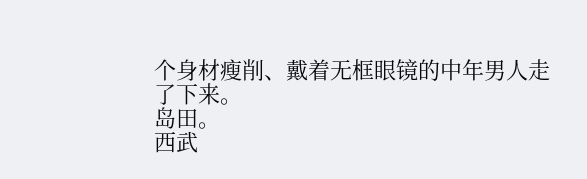个身材瘦削、戴着无框眼镜的中年男人走了下来。
岛田。
西武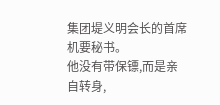集团堤义明会长的首席机要秘书。
他没有带保镖,而是亲自转身,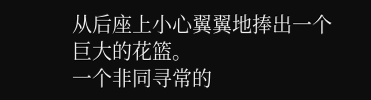从后座上小心翼翼地捧出一个巨大的花篮。
一个非同寻常的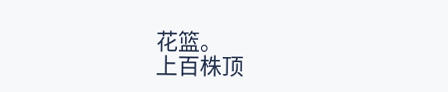花篮。
上百株顶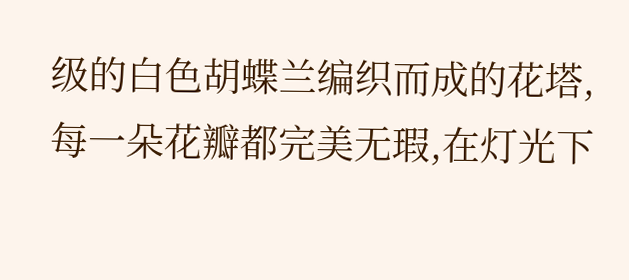级的白色胡蝶兰编织而成的花塔,每一朵花瓣都完美无瑕,在灯光下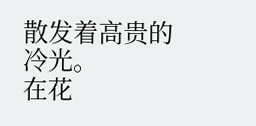散发着高贵的冷光。
在花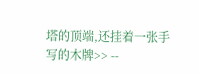塔的顶端,还挂着一张手写的木牌>> --